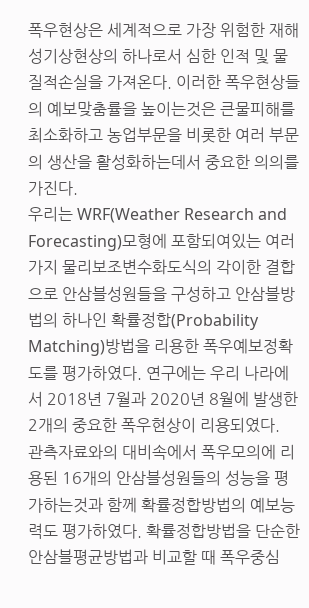폭우현상은 세계적으로 가장 위험한 재해성기상현상의 하나로서 심한 인적 및 물질적손실을 가져온다. 이러한 폭우현상들의 예보맞춤률을 높이는것은 큰물피해를 최소화하고 농업부문을 비롯한 여러 부문의 생산을 활성화하는데서 중요한 의의를 가진다.
우리는 WRF(Weather Research and Forecasting)모형에 포함되여있는 여러가지 물리보조변수화도식의 각이한 결합으로 안삼블성원들을 구성하고 안삼블방법의 하나인 확률정합(Probability Matching)방법을 리용한 폭우예보정확도를 평가하였다. 연구에는 우리 나라에서 2018년 7월과 2020년 8월에 발생한 2개의 중요한 폭우현상이 리용되였다.
관측자료와의 대비속에서 폭우모의에 리용된 16개의 안삼블성원들의 성능을 평가하는것과 함께 확률정합방법의 예보능력도 평가하였다. 확률정합방법을 단순한 안삼블평균방법과 비교할 때 폭우중심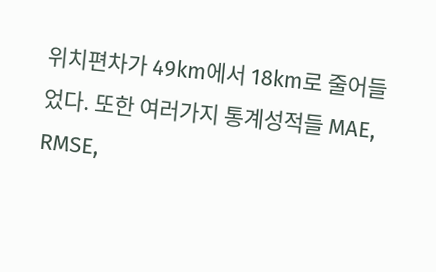위치편차가 49km에서 18km로 줄어들었다. 또한 여러가지 통계성적들 MAE, RMSE,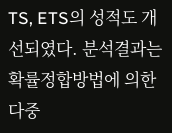TS, ETS의 성적도 개선되였다. 분석결과는 확률정합방법에 의한 다중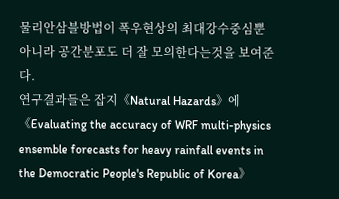물리안삼블방법이 폭우현상의 최대강수중심뿐 아니라 공간분포도 더 잘 모의한다는것을 보여준다.
연구결과들은 잡지《Natural Hazards》에 《Evaluating the accuracy of WRF multi-physics ensemble forecasts for heavy rainfall events in the Democratic People's Republic of Korea》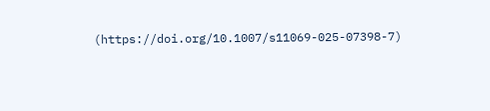(https://doi.org/10.1007/s11069-025-07398-7)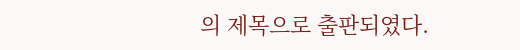의 제목으로 출판되였다.